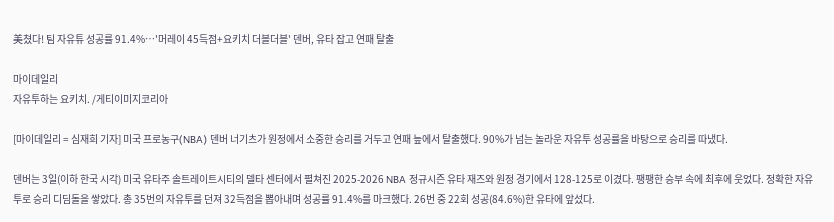美쳤다! 팀 자유튜 성공률 91.4%…'머레이 45득점+요키치 더블더블' 덴버, 유타 잡고 연패 탈출

마이데일리
자유투하는 요키치. /게티이미지코리아

[마이데일리 = 심재희 기자] 미국 프로농구(NBA) 덴버 너기츠가 원정에서 소중한 승리를 거두고 연패 늪에서 탈출했다. 90%가 넘는 놀라운 자유투 성공률을 바탕으로 승리를 따냈다.

덴버는 3일(이하 한국 시각) 미국 유타주 솔트레이트시티의 델타 센터에서 펼쳐진 2025-2026 NBA 정규시즌 유타 재즈와 원정 경기에서 128-125로 이겼다. 팽팽한 승부 속에 최후에 웃었다. 정확한 자유투로 승리 디딤돌을 쌓았다. 총 35번의 자유투를 던져 32득점을 뽑아내며 성공률 91.4%를 마크했다. 26번 중 22회 성공(84.6%)한 유타에 앞섰다.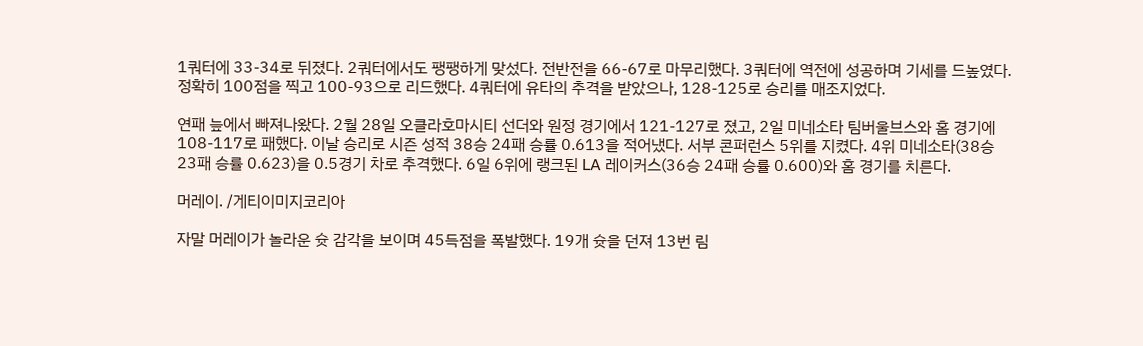1쿼터에 33-34로 뒤졌다. 2쿼터에서도 팽팽하게 맞섰다. 전반전을 66-67로 마무리했다. 3쿼터에 역전에 성공하며 기세를 드높였다. 정확히 100점을 찍고 100-93으로 리드했다. 4쿼터에 유타의 추격을 받았으나, 128-125로 승리를 매조지었다.

연패 늪에서 빠져나왔다. 2월 28일 오클라호마시티 선더와 원정 경기에서 121-127로 졌고, 2일 미네소타 팀버울브스와 홈 경기에 108-117로 패했다. 이날 승리로 시즌 성적 38승 24패 승률 0.613을 적어냈다. 서부 콘퍼런스 5위를 지켰다. 4위 미네소타(38승 23패 승률 0.623)을 0.5경기 차로 추격했다. 6일 6위에 랭크된 LA 레이커스(36승 24패 승률 0.600)와 홈 경기를 치른다.

머레이. /게티이미지코리아

자말 머레이가 놀라운 슛 감각을 보이며 45득점을 폭발했다. 19개 슛을 던져 13번 림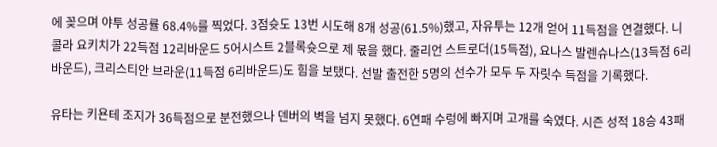에 꽂으며 야투 성공률 68.4%를 찍었다. 3점슛도 13번 시도해 8개 성공(61.5%)했고, 자유투는 12개 얻어 11득점을 연결했다. 니콜라 요키치가 22득점 12리바운드 5어시스트 2블록슛으로 제 몫을 했다. 줄리언 스트로더(15득점), 요나스 발렌슈나스(13득점 6리바운드), 크리스티안 브라운(11득점 6리바운드)도 힘을 보탰다. 선발 출전한 5명의 선수가 모두 두 자릿수 득점을 기록했다.

유타는 키욘테 조지가 36득점으로 분전했으나 덴버의 벽을 넘지 못했다. 6연패 수렁에 빠지며 고개를 숙였다. 시즌 성적 18승 43패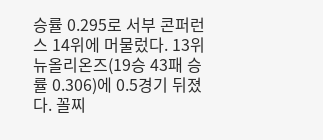승률 0.295로 서부 콘퍼런스 14위에 머물렀다. 13위 뉴올리온즈(19승 43패 승률 0.306)에 0.5경기 뒤졌다. 꼴찌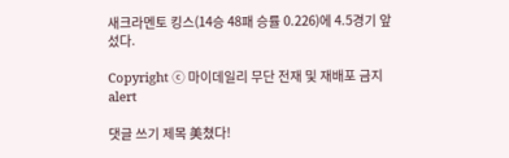새크라멘토 킹스(14승 48패 승률 0.226)에 4.5경기 앞섰다.

Copyright ⓒ 마이데일리 무단 전재 및 재배포 금지
alert

댓글 쓰기 제목 美쳤다!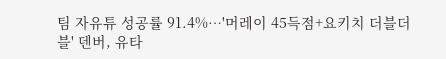팀 자유튜 성공률 91.4%…'머레이 45득점+요키치 더블더블' 덴버, 유타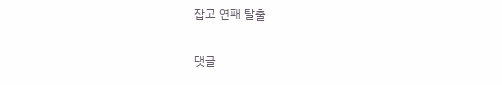잡고 연패 탈출

댓글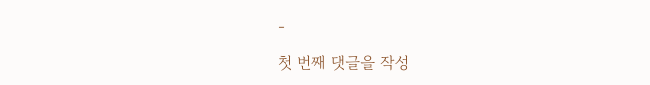-

첫 번째 댓글을 작성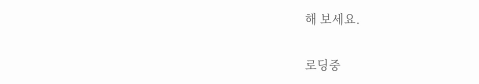해 보세요.

로딩중